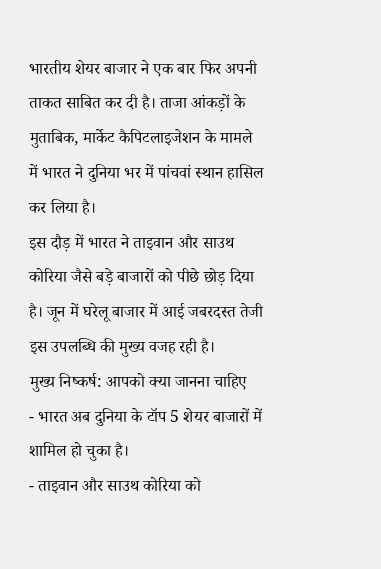भारतीय शेयर बाजार ने एक बार फिर अपनी ताकत साबित कर दी है। ताजा आंकड़ों के मुताबिक, मार्केट कैपिटलाइजेशन के मामले में भारत ने दुनिया भर में पांचवां स्थान हासिल कर लिया है।
इस दौड़ में भारत ने ताइवान और साउथ कोरिया जैसे बड़े बाजारों को पीछे छोड़ दिया है। जून में घरेलू बाजार में आई जबरदस्त तेजी इस उपलब्धि की मुख्य वजह रही है।
मुख्य निष्कर्ष: आपको क्या जानना चाहिए
- भारत अब दुनिया के टॉप 5 शेयर बाजारों में शामिल हो चुका है।
- ताइवान और साउथ कोरिया को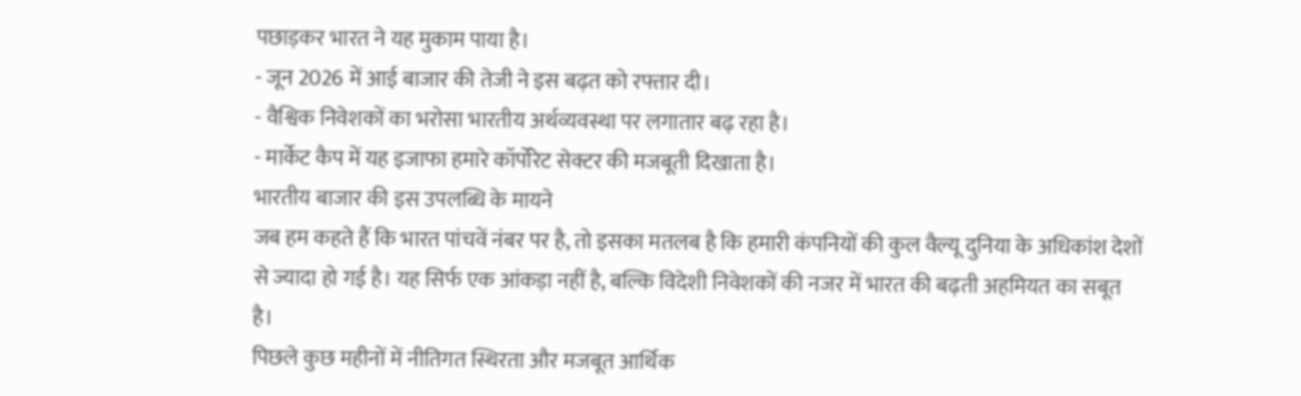पछाड़कर भारत ने यह मुकाम पाया है।
- जून 2026 में आई बाजार की तेजी ने इस बढ़त को रफ्तार दी।
- वैश्विक निवेशकों का भरोसा भारतीय अर्थव्यवस्था पर लगातार बढ़ रहा है।
- मार्केट कैप में यह इजाफा हमारे कॉर्पोरेट सेक्टर की मजबूती दिखाता है।
भारतीय बाजार की इस उपलब्धि के मायने
जब हम कहते हैं कि भारत पांचवें नंबर पर है, तो इसका मतलब है कि हमारी कंपनियों की कुल वैल्यू दुनिया के अधिकांश देशों से ज्यादा हो गई है। यह सिर्फ एक आंकड़ा नहीं है, बल्कि विदेशी निवेशकों की नजर में भारत की बढ़ती अहमियत का सबूत है।
पिछले कुछ महीनों में नीतिगत स्थिरता और मजबूत आर्थिक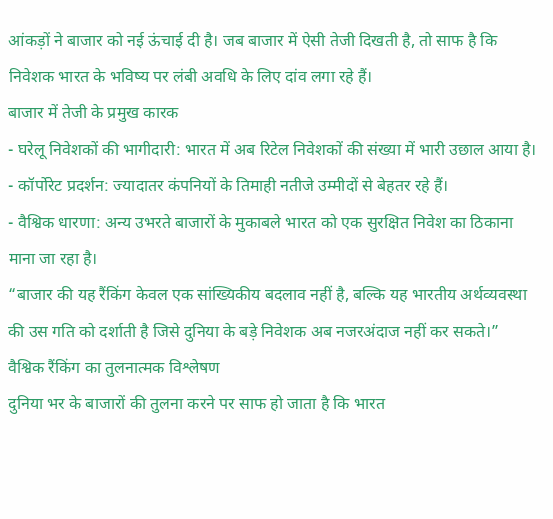आंकड़ों ने बाजार को नई ऊंचाई दी है। जब बाजार में ऐसी तेजी दिखती है, तो साफ है कि निवेशक भारत के भविष्य पर लंबी अवधि के लिए दांव लगा रहे हैं।
बाजार में तेजी के प्रमुख कारक
- घरेलू निवेशकों की भागीदारी: भारत में अब रिटेल निवेशकों की संख्या में भारी उछाल आया है।
- कॉर्पोरेट प्रदर्शन: ज्यादातर कंपनियों के तिमाही नतीजे उम्मीदों से बेहतर रहे हैं।
- वैश्विक धारणा: अन्य उभरते बाजारों के मुकाबले भारत को एक सुरक्षित निवेश का ठिकाना माना जा रहा है।
“बाजार की यह रैंकिंग केवल एक सांख्यिकीय बदलाव नहीं है, बल्कि यह भारतीय अर्थव्यवस्था की उस गति को दर्शाती है जिसे दुनिया के बड़े निवेशक अब नजरअंदाज नहीं कर सकते।”
वैश्विक रैंकिंग का तुलनात्मक विश्लेषण
दुनिया भर के बाजारों की तुलना करने पर साफ हो जाता है कि भारत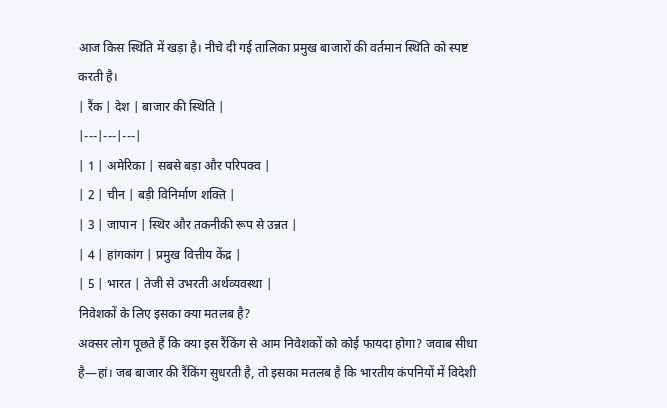आज किस स्थिति में खड़ा है। नीचे दी गई तालिका प्रमुख बाजारों की वर्तमान स्थिति को स्पष्ट करती है।
| रैंक | देश | बाजार की स्थिति |
|---|---|---|
| 1 | अमेरिका | सबसे बड़ा और परिपक्व |
| 2 | चीन | बड़ी विनिर्माण शक्ति |
| 3 | जापान | स्थिर और तकनीकी रूप से उन्नत |
| 4 | हांगकांग | प्रमुख वित्तीय केंद्र |
| 5 | भारत | तेजी से उभरती अर्थव्यवस्था |
निवेशकों के लिए इसका क्या मतलब है?
अक्सर लोग पूछते हैं कि क्या इस रैंकिंग से आम निवेशकों को कोई फायदा होगा? जवाब सीधा है—हां। जब बाजार की रैंकिंग सुधरती है, तो इसका मतलब है कि भारतीय कंपनियों में विदेशी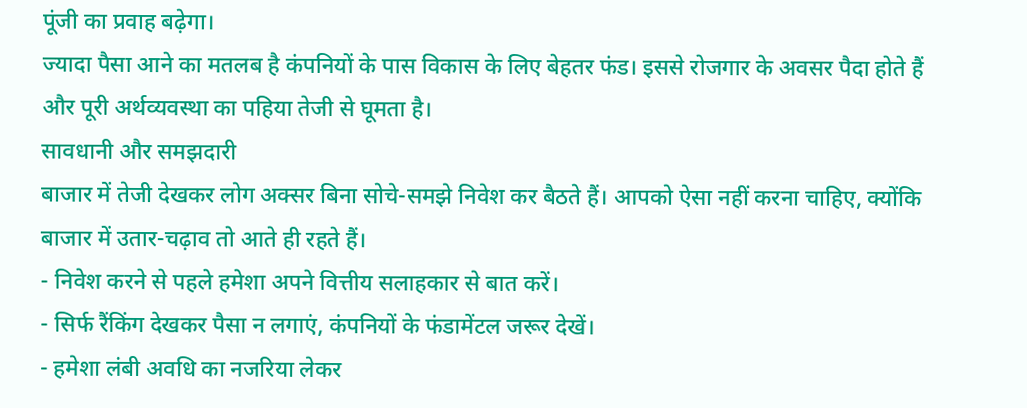पूंजी का प्रवाह बढ़ेगा।
ज्यादा पैसा आने का मतलब है कंपनियों के पास विकास के लिए बेहतर फंड। इससे रोजगार के अवसर पैदा होते हैं और पूरी अर्थव्यवस्था का पहिया तेजी से घूमता है।
सावधानी और समझदारी
बाजार में तेजी देखकर लोग अक्सर बिना सोचे-समझे निवेश कर बैठते हैं। आपको ऐसा नहीं करना चाहिए, क्योंकि बाजार में उतार-चढ़ाव तो आते ही रहते हैं।
- निवेश करने से पहले हमेशा अपने वित्तीय सलाहकार से बात करें।
- सिर्फ रैंकिंग देखकर पैसा न लगाएं, कंपनियों के फंडामेंटल जरूर देखें।
- हमेशा लंबी अवधि का नजरिया लेकर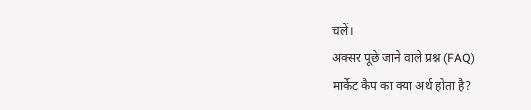चलें।
अक्सर पूछे जाने वाले प्रश्न (FAQ)
मार्केट कैप का क्या अर्थ होता है?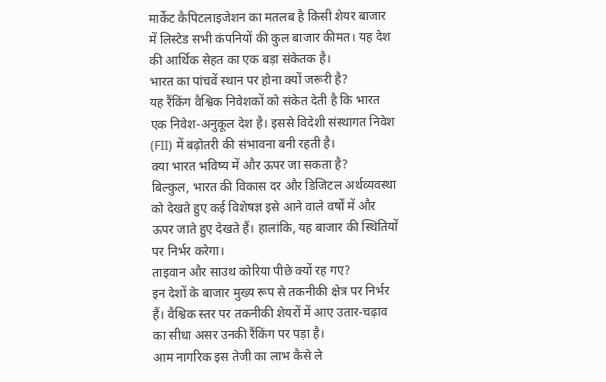मार्केट कैपिटलाइजेशन का मतलब है किसी शेयर बाजार में लिस्टेड सभी कंपनियों की कुल बाजार कीमत। यह देश की आर्थिक सेहत का एक बड़ा संकेतक है।
भारत का पांचवें स्थान पर होना क्यों जरूरी है?
यह रैंकिंग वैश्विक निवेशकों को संकेत देती है कि भारत एक निवेश-अनुकूल देश है। इससे विदेशी संस्थागत निवेश (FII) में बढ़ोतरी की संभावना बनी रहती है।
क्या भारत भविष्य में और ऊपर जा सकता है?
बिल्कुल, भारत की विकास दर और डिजिटल अर्थव्यवस्था को देखते हुए कई विशेषज्ञ इसे आने वाले वर्षों में और ऊपर जाते हुए देखते हैं। हालांकि, यह बाजार की स्थितियों पर निर्भर करेगा।
ताइवान और साउथ कोरिया पीछे क्यों रह गए?
इन देशों के बाजार मुख्य रूप से तकनीकी क्षेत्र पर निर्भर हैं। वैश्विक स्तर पर तकनीकी शेयरों में आए उतार-चढ़ाव का सीधा असर उनकी रैंकिंग पर पड़ा है।
आम नागरिक इस तेजी का लाभ कैसे ले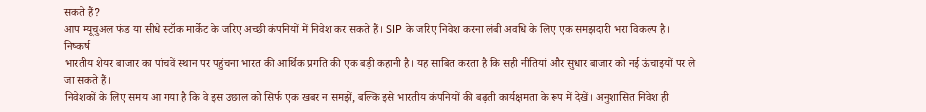सकते हैं?
आप म्यूचुअल फंड या सीधे स्टॉक मार्केट के जरिए अच्छी कंपनियों में निवेश कर सकते हैं। SIP के जरिए निवेश करना लंबी अवधि के लिए एक समझदारी भरा विकल्प है।
निष्कर्ष
भारतीय शेयर बाजार का पांचवें स्थान पर पहुंचना भारत की आर्थिक प्रगति की एक बड़ी कहानी है। यह साबित करता है कि सही नीतियां और सुधार बाजार को नई ऊंचाइयों पर ले जा सकते हैं।
निवेशकों के लिए समय आ गया है कि वे इस उछाल को सिर्फ एक खबर न समझें, बल्कि इसे भारतीय कंपनियों की बढ़ती कार्यक्षमता के रूप में देखें। अनुशासित निवेश ही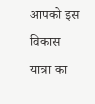आपको इस विकास यात्रा का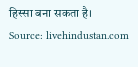हिस्सा बना सकता है।
Source: livehindustan.com